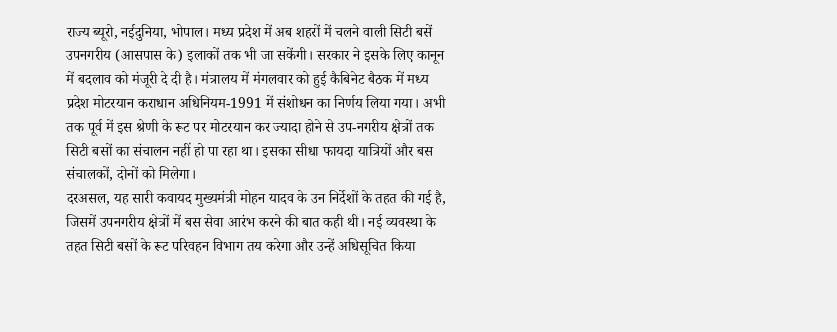राज्य ब्यूरो, नईदुनिया, भोपाल। मध्य प्रदेश में अब शहरों में चलने वाली सिटी बसें उपनगरीय (आसपास के) इलाकों तक भी जा सकेंगी। सरकार ने इसके लिए कानून में बदलाव को मंजूरी दे दी है। मंत्रालय में मंगलवार को हुई कैबिनेट बैठक में मध्य प्रदेश मोटरयान कराधान अधिनियम-1991 में संशोधन का निर्णय लिया गया। अभी तक पूर्व में इस श्रेणी के रूट पर मोटरयान कर ज्यादा होने से उप-नगरीय क्षेत्रों तक सिटी बसों का संचालन नहीं हो पा रहा था। इसका सीधा फायदा यात्रियों और बस संचालकों, दोनों को मिलेगा।
दरअसल, यह सारी कवायद मुख्यमंत्री मोहन यादव के उन निर्देशों के तहत की गई है, जिसमें उपनगरीय क्षेत्रों में बस सेवा आरंभ करने की बात कही थी। नई व्यवस्था के तहत सिटी बसों के रूट परिवहन विभाग तय करेगा और उन्हें अधिसूचित किया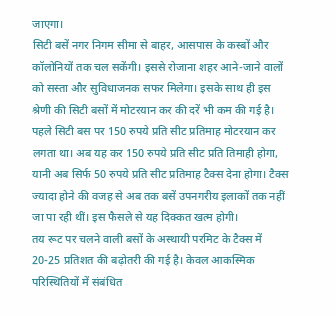जाएगा।
सिटी बसें नगर निगम सीमा से बाहर, आसपास के कस्बों और कॉलोनियों तक चल सकेंगी। इससे रोजाना शहर आने-जाने वालों को सस्ता और सुविधाजनक सफर मिलेगा। इसके साथ ही इस श्रेणी की सिटी बसों में मोटरयान कर की दरें भी कम की गई है।
पहले सिटी बस पर 150 रुपये प्रति सीट प्रतिमाह मोटरयान कर लगता था। अब यह कर 150 रुपये प्रति सीट प्रति तिमाही होगा, यानी अब सिर्फ 50 रुपये प्रति सीट प्रतिमाह टैक्स देना होगा। टैक्स ज्यादा होने की वजह से अब तक बसें उपनगरीय इलाकों तक नहीं जा पा रही थीं। इस फैसले से यह दिक्कत खत्म होगी।
तय रूट पर चलने वाली बसों के अस्थायी परमिट के टैक्स में 20-25 प्रतिशत की बढ़ोतरी की गई है। केवल आकस्मिक परिस्थितियों में संबंधित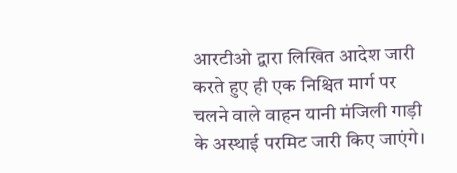आरटीओ द्वारा लिखित आदेश जारी करते हुए ही एक निश्चित मार्ग पर चलने वाले वाहन यानी मंजिली गाड़ी के अस्थाई परमिट जारी किए जाएंगे।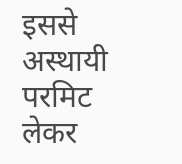इससे अस्थायी परमिट लेकर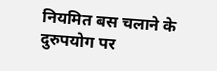नियमित बस चलाने के दुरुपयोग पर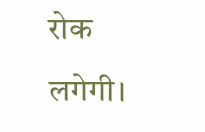रोक लगेगी।